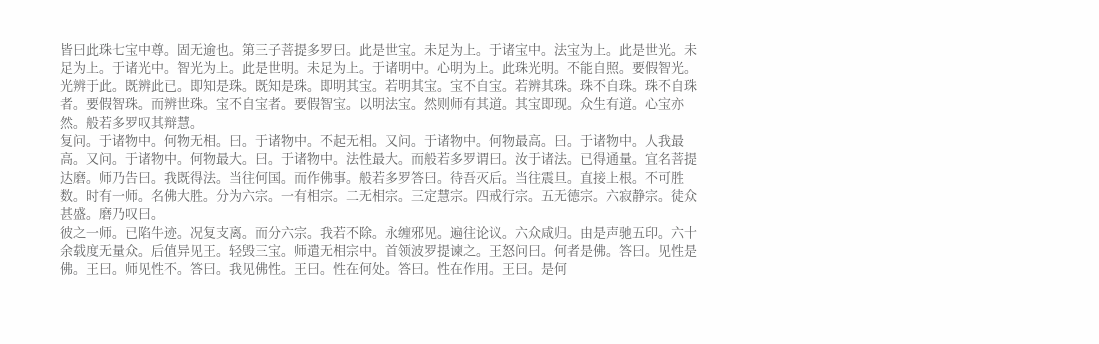皆曰此珠七宝中尊。固无逾也。第三子菩提多罗曰。此是世宝。未足为上。于诸宝中。法宝为上。此是世光。未足为上。于诸光中。智光为上。此是世明。未足为上。于诸明中。心明为上。此珠光明。不能自照。要假智光。光辨于此。既辨此已。即知是珠。既知是珠。即明其宝。若明其宝。宝不自宝。若辨其珠。珠不自珠。珠不自珠者。要假智珠。而辨世珠。宝不自宝者。要假智宝。以明法宝。然则师有其道。其宝即现。众生有道。心宝亦然。般若多罗叹其辩慧。
复问。于诸物中。何物无相。曰。于诸物中。不起无相。又问。于诸物中。何物最高。曰。于诸物中。人我最高。又问。于诸物中。何物最大。曰。于诸物中。法性最大。而般若多罗谓曰。汝于诸法。已得通量。宜名菩提达磨。师乃告曰。我既得法。当往何国。而作佛事。般若多罗答曰。待吾灭后。当往震旦。直接上根。不可胜数。时有一师。名佛大胜。分为六宗。一有相宗。二无相宗。三定慧宗。四戒行宗。五无德宗。六寂静宗。徒众甚盛。磨乃叹曰。
彼之一师。已陷牛迹。况复支离。而分六宗。我若不除。永缠邪见。遍往论议。六众咸归。由是声驰五印。六十余载度无量众。后值异见王。轻毁三宝。师遣无相宗中。首领波罗提谏之。王怒问曰。何者是佛。答曰。见性是佛。王曰。师见性不。答曰。我见佛性。王曰。性在何处。答曰。性在作用。王曰。是何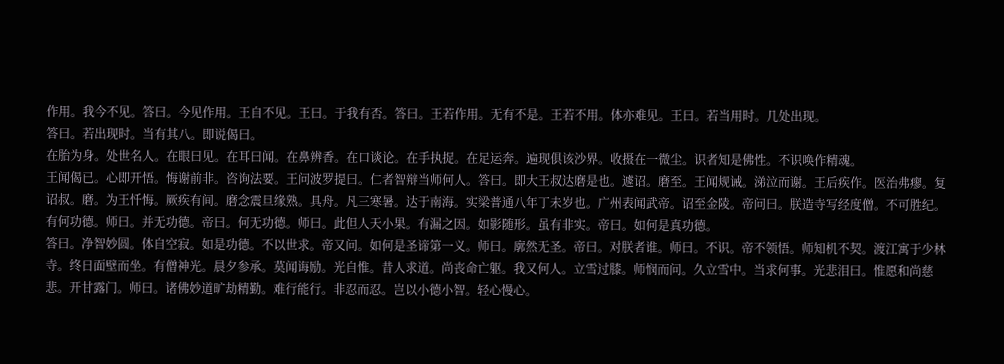作用。我今不见。答曰。今见作用。王自不见。王曰。于我有否。答曰。王若作用。无有不是。王若不用。体亦难见。王曰。若当用时。几处出现。
答曰。若出现时。当有其八。即说偈曰。
在胎为身。处世名人。在眼曰见。在耳曰闻。在鼻辨香。在口谈论。在手执捉。在足运奔。遍现俱该沙界。收摄在一微尘。识者知是佛性。不识唤作精魂。
王闻偈已。心即开悟。悔谢前非。咨询法要。王问波罗提曰。仁者智辩当师何人。答曰。即大王叔达磨是也。遽诏。磨至。王闻规诫。涕泣而谢。王后疾作。医治弗瘳。复诏叔。磨。为王忏悔。厥疾有间。磨念震旦缘熟。具舟。凡三寒暑。达于南海。实梁普通八年丁未岁也。广州表闻武帝。诏至金陵。帝问曰。朕造寺写经度僧。不可胜纪。有何功德。师曰。并无功德。帝曰。何无功德。师曰。此但人天小果。有漏之因。如影随形。虽有非实。帝曰。如何是真功德。
答曰。净智妙圆。体自空寂。如是功德。不以世求。帝又问。如何是圣谛第一义。师曰。廓然无圣。帝曰。对朕者谁。师曰。不识。帝不领悟。师知机不契。渡江寓于少林寺。终日面壁而坐。有僧神光。晨夕参承。莫闻诲励。光自惟。昔人求道。尚丧命亡躯。我又何人。立雪过膝。师悯而问。久立雪中。当求何事。光悲泪曰。惟愿和尚慈悲。开甘露门。师曰。诸佛妙道旷劫精勤。难行能行。非忍而忍。岂以小德小智。轻心慢心。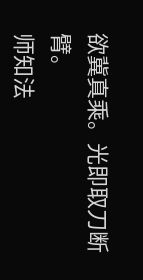欲冀真乘。光即取刀断臂。
师知法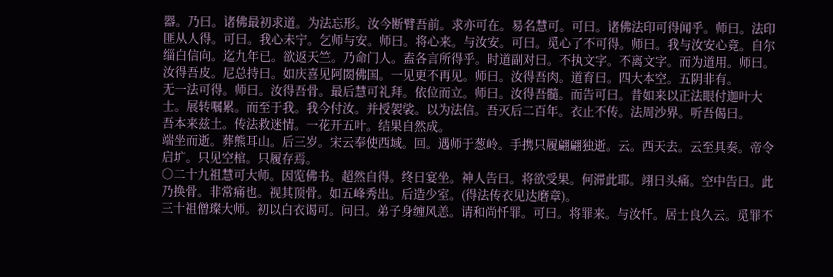器。乃曰。诸佛最初求道。为法忘形。汝今断臂吾前。求亦可在。易名慧可。可曰。诸佛法印可得闻乎。师曰。法印匪从人得。可曰。我心未宁。乞师与安。师曰。将心来。与汝安。可曰。觅心了不可得。师曰。我与汝安心竟。自尔缁白信向。迄九年已。欲返天竺。乃命门人。盍各言所得乎。时道副对曰。不执文字。不离文字。而为道用。师曰。汝得吾皮。尼总持曰。如庆喜见阿閦佛国。一见更不再见。师曰。汝得吾肉。道育曰。四大本空。五阴非有。
无一法可得。师曰。汝得吾骨。最后慧可礼拜。依位而立。师曰。汝得吾髓。而告可曰。昔如来以正法眼付迦叶大士。展转嘱累。而至于我。我今付汝。并授袈裟。以为法信。吾灭后二百年。衣止不传。法周沙界。听吾偈曰。
吾本来兹土。传法救迷情。一花开五叶。结果自然成。
端坐而逝。葬熊耳山。后三岁。宋云奉使西域。回。遇师于葱岭。手携只履翩翩独逝。云。西天去。云至具奏。帝令启圹。只见空棺。只履存焉。
○二十九祖慧可大师。因览佛书。超然自得。终日宴坐。神人告曰。将欲受果。何滞此耶。翊日头痛。空中告曰。此乃换骨。非常痛也。视其顶骨。如五峰秀出。后造少室。(得法传衣见达磨章)。
三十祖僧璨大师。初以白衣谒可。问曰。弟子身缠风恙。请和尚忏罪。可曰。将罪来。与汝忏。居士良久云。觅罪不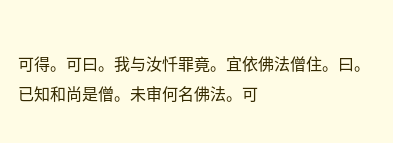可得。可曰。我与汝忏罪竟。宜依佛法僧住。曰。已知和尚是僧。未审何名佛法。可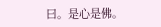曰。是心是佛。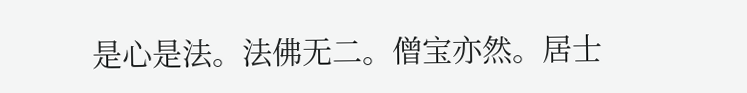是心是法。法佛无二。僧宝亦然。居士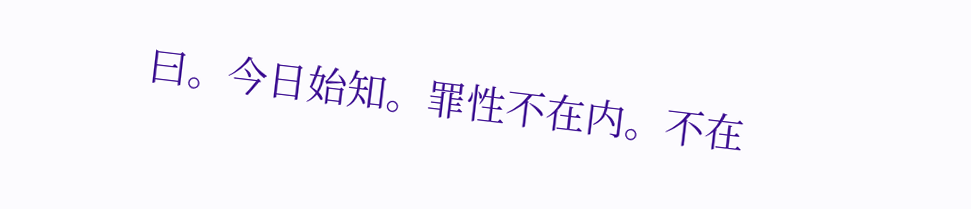曰。今日始知。罪性不在内。不在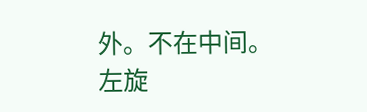外。不在中间。
左旋